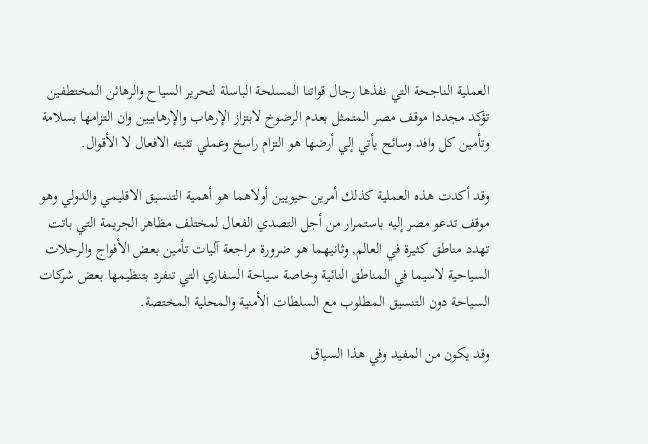العملية الناجحة التي نفذها رجال قواتنا المسلحة الباسلة لتحرير السياح والرهائن المختطفين تؤكد مجددا موقف مصر المتمثل بعدم الرضوخ لابتزاز الإرهاب والإرهابيين وان التزامها بسلامة وتأمين كل وافد وسائح يأتي إلي أرضها هو التزام راسخ وعملي تثبته الافعال لا الأقوال.

وقد أكدت هذه العملية كذلك أمرين حيويين أولاهما هو أهمية التنسيق الاقليمي والدولي وهو موقف تدعو مصر إليه باستمرار من أجل التصدي الفعال لمختلف مظاهر الجريمة التي باتت تهدد مناطق كثيرة في العالم, وثانيهما هو ضرورة مراجعة آليات تأمين بعض الأفواج والرحلات السياحية لاسيما في المناطق النائية وخاصة سياحة السفاري التي تنفرد بتنظيمها بعض شركات السياحة دون التنسيق المطلوب مع السلطات الأمنية والمحلية المختصة.

وقد يكون من المفيد وفي هذا السياق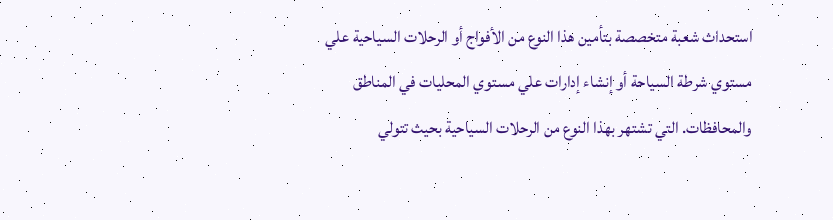استحداث شعبة متخصصة بتأمين هذا النوع من الأفواج أو الرحلات السياحية علي مستوي شرطة السياحة أو إنشاء إدارات علي مستوي المحليات في المناطق والمحافظات. التي تشتهر بهذا النوع من الرحلات السياحية بحيث تتولي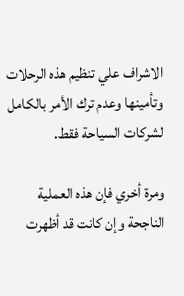الاشراف علي تنظيم هذه الرحلات وتأمينها وعدم ترك الأمر بالكامل لشركات السياحة فقط.

ومرة أخري فإن هذه العملية الناجحة وإن كانت قد أظهرت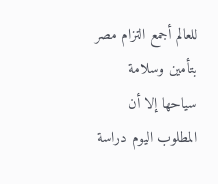للعالم أجمع التزام مصر بتأمين وسلامة سياحها إلا أن المطلوب اليوم دراسة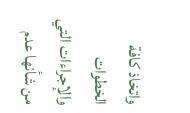واتخاذ كافة الخطوات والإجراءات التي من شأنها عدم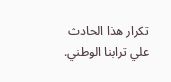تكرار هذا الحادث علي ترابنا الوطني.